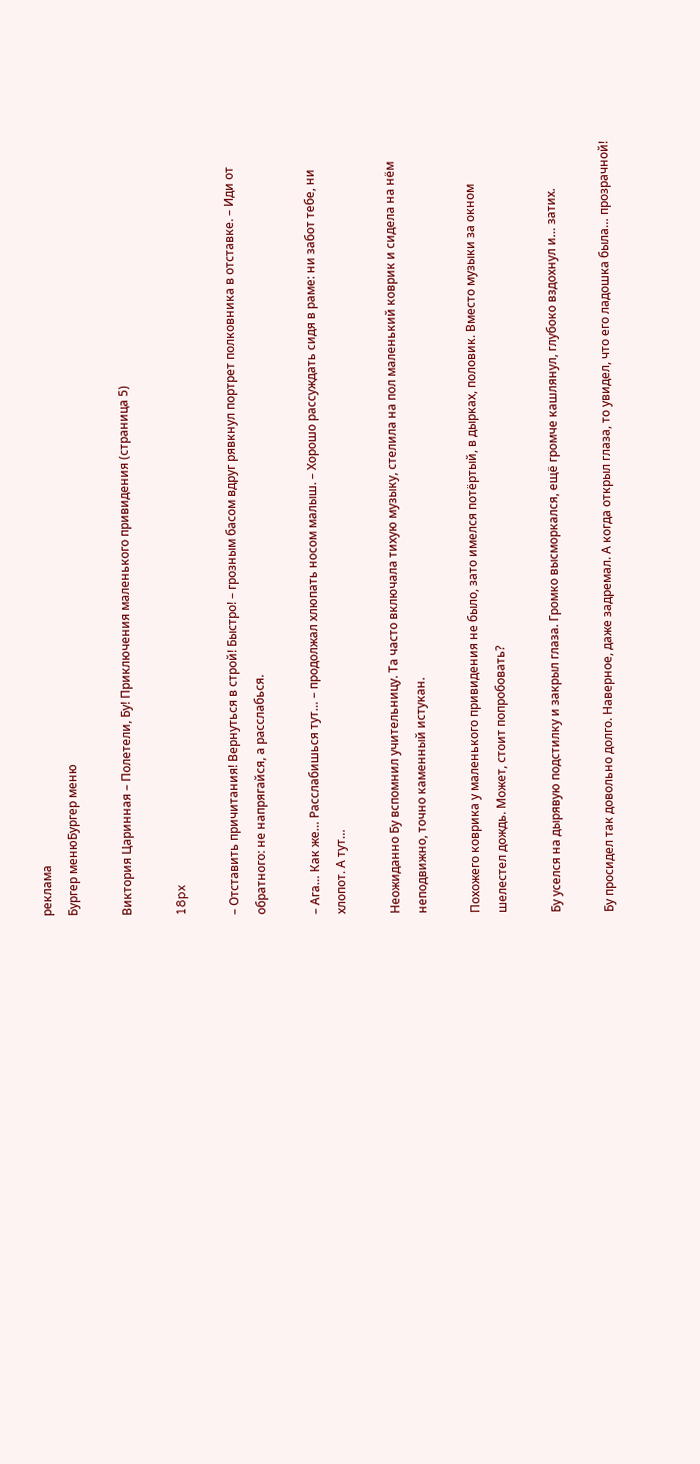реклама
Бургер менюБургер меню

Виктория Царинная – Полетели, Бу! Приключения маленького привидения (страница 5)

18px

– Отставить причитания! Вернуться в строй! Быстро! – грозным басом вдруг рявкнул портрет полковника в отставке. – Иди от обратного: не напрягайся, а расслабься.

– Ага… Как же… Расслабишься тут… – продолжал хлюпать носом малыш. – Хорошо рассуждать сидя в раме: ни забот тебе, ни хлопот. А тут…

Неожиданно Бу вспомнил учительницу. Та часто включала тихую музыку, стелила на пол маленький коврик и сидела на нём неподвижно, точно каменный истукан.

Похожего коврика у маленького привидения не было, зато имелся потёртый, в дырках, половик. Вместо музыки за окном шелестел дождь. Может, стоит попробовать?

Бу уселся на дырявую подстилку и закрыл глаза. Громко высморкался, ещё громче кашлянул, глубоко вздохнул и… затих.

Бу просидел так довольно долго. Наверное, даже задремал. А когда открыл глаза, то увидел, что его ладошка была… прозрачной!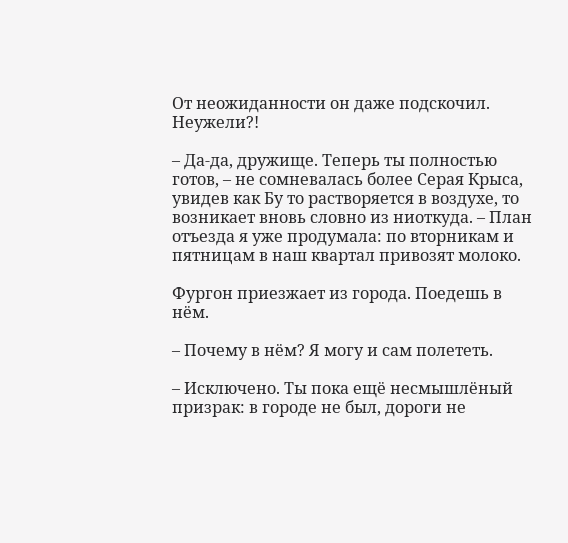От неожиданности он даже подскочил. Неужели?!

– Да-да, дружище. Теперь ты полностью готов, – не сомневалась более Серая Крыса, увидев как Бу то растворяется в воздухе, то возникает вновь словно из ниоткуда. – План отъезда я уже продумала: по вторникам и пятницам в наш квартал привозят молоко.

Фургон приезжает из города. Поедешь в нём.

– Почему в нём? Я могу и сам полететь.

– Исключено. Ты пока ещё несмышлёный призрак: в городе не был, дороги не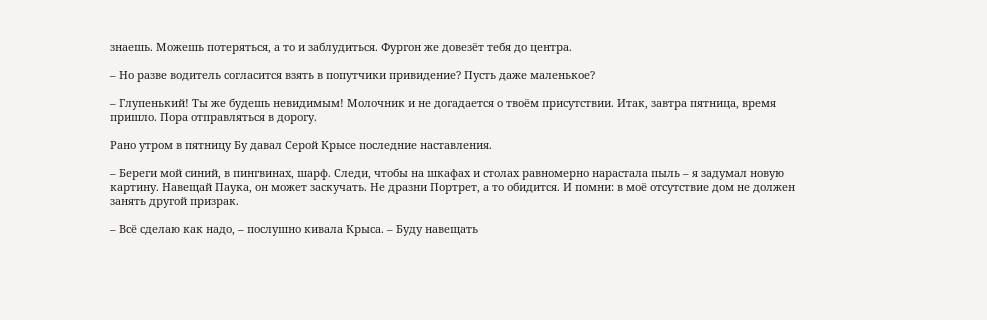знаешь. Можешь потеряться, а то и заблудиться. Фургон же довезёт тебя до центра.

– Но разве водитель согласится взять в попутчики привидение? Пусть даже маленькое?

– Глупенький! Ты же будешь невидимым! Молочник и не догадается о твоём присутствии. Итак, завтра пятница, время пришло. Пора отправляться в дорогу.

Рано утром в пятницу Бу давал Серой Крысе последние наставления.

– Береги мой синий, в пингвинах, шарф. Следи, чтобы на шкафах и столах равномерно нарастала пыль – я задумал новую картину. Навещай Паука, он может заскучать. Не дразни Портрет, а то обидится. И помни: в моё отсутствие дом не должен занять другой призрак.

– Всё сделаю как надо, – послушно кивала Крыса. – Буду навещать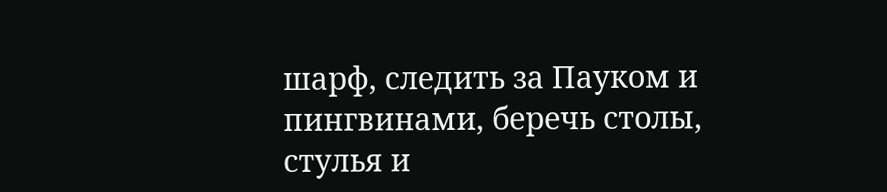шарф, следить за Пауком и пингвинами, беречь столы, стулья и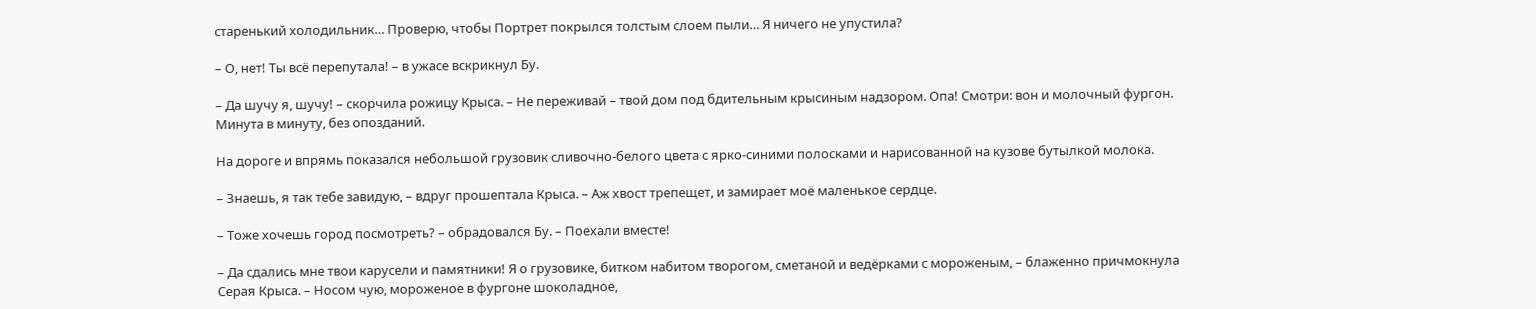старенький холодильник… Проверю, чтобы Портрет покрылся толстым слоем пыли… Я ничего не упустила?

– О, нет! Ты всё перепутала! – в ужасе вскрикнул Бу.

– Да шучу я, шучу! – скорчила рожицу Крыса. – Не переживай – твой дом под бдительным крысиным надзором. Опа! Смотри: вон и молочный фургон. Минута в минуту, без опозданий.

На дороге и впрямь показался небольшой грузовик сливочно-белого цвета с ярко-синими полосками и нарисованной на кузове бутылкой молока.

– Знаешь, я так тебе завидую, – вдруг прошептала Крыса. – Аж хвост трепещет, и замирает моё маленькое сердце.

– Тоже хочешь город посмотреть? – обрадовался Бу. – Поехали вместе!

– Да сдались мне твои карусели и памятники! Я о грузовике, битком набитом творогом, сметаной и ведёрками с мороженым, – блаженно причмокнула Серая Крыса. – Носом чую, мороженое в фургоне шоколадное,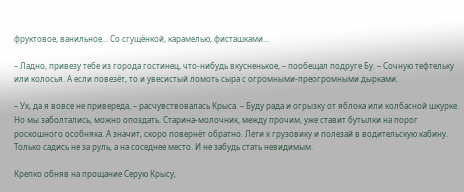фруктовое, ванильное… Со сгущёнкой, карамелью, фисташками…

– Ладно, привезу тебе из города гостинец, что-нибудь вкусненькое, – пообещал подруге Бу. – Сочную тефтельку или колосья. А если повезёт, то и увесистый ломоть сыра с огромными-преогромными дырками.

– Ух, да я вовсе не привереда, – расчувствовалась Крыса. – Буду рада и огрызку от яблока или колбасной шкурке. Но мы заболтались, можно опоздать. Старина-молочник, между прочим, уже ставит бутылки на порог роскошного особняка. А значит, скоро повернёт обратно. Лети к грузовику и полезай в водительскую кабину. Только садись не за руль, а на соседнее место. И не забудь стать невидимым.

Крепко обняв на прощание Серую Крысу,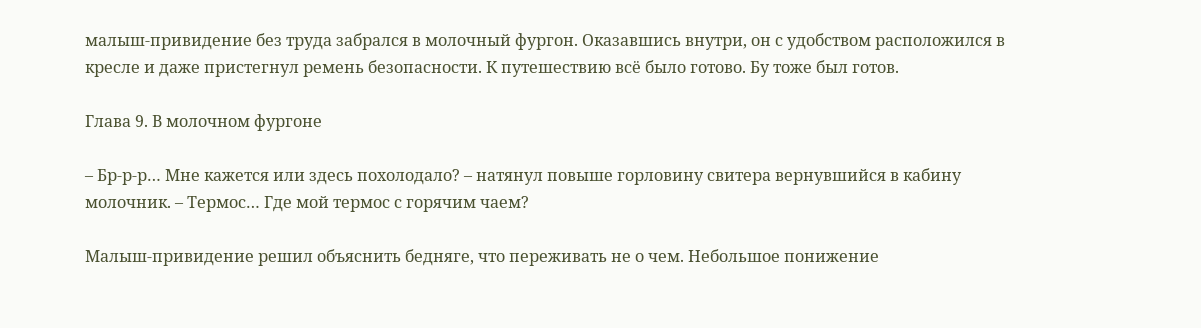малыш-привидение без труда забрался в молочный фургон. Оказавшись внутри, он с удобством расположился в кресле и даже пристегнул ремень безопасности. К путешествию всё было готово. Бу тоже был готов.

Глава 9. В молочном фургоне

– Бр-р-р… Мне кажется или здесь похолодало? – натянул повыше горловину свитера вернувшийся в кабину молочник. – Термос… Где мой термос с горячим чаем?

Малыш-привидение решил объяснить бедняге, что переживать не о чем. Небольшое понижение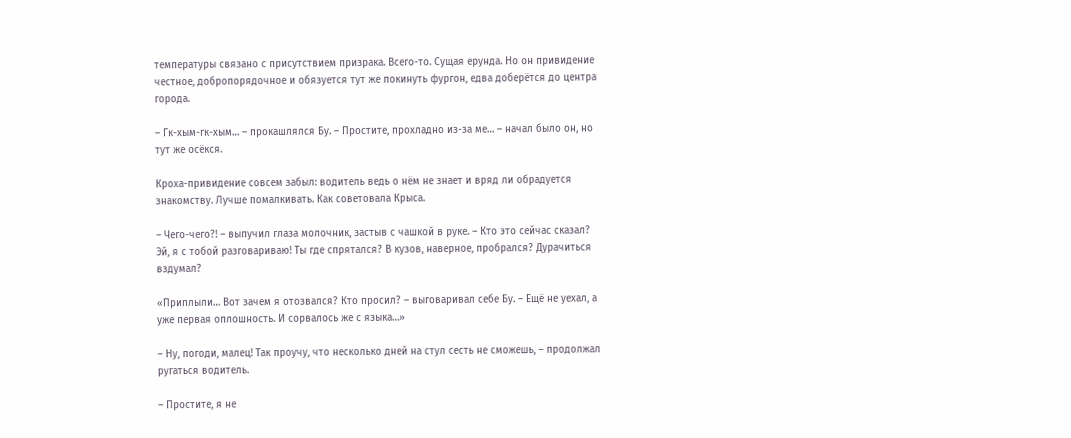температуры связано с присутствием призрака. Всего-то. Сущая ерунда. Но он привидение честное, добропорядочное и обязуется тут же покинуть фургон, едва доберётся до центра города.

– Гк-хым-гк-хым… – прокашлялся Бу. – Простите, прохладно из-за ме… – начал было он, но тут же осёкся.

Кроха-привидение совсем забыл: водитель ведь о нём не знает и вряд ли обрадуется знакомству. Лучше помалкивать. Как советовала Крыса.

– Чего-чего?! – выпучил глаза молочник, застыв с чашкой в руке. – Кто это сейчас сказал? Эй, я с тобой разговариваю! Ты где спрятался? В кузов, наверное, пробрался? Дурачиться вздумал?

«Приплыли… Вот зачем я отозвался? Кто просил? – выговаривал себе Бу. – Ещё не уехал, а уже первая оплошность. И сорвалось же с языка…»

– Ну, погоди, малец! Так проучу, что несколько дней на стул сесть не сможешь, – продолжал ругаться водитель.

– Простите, я не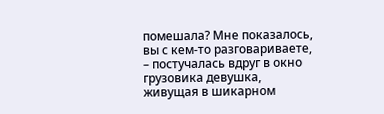помешала? Мне показалось, вы с кем-то разговариваете, – постучалась вдруг в окно грузовика девушка, живущая в шикарном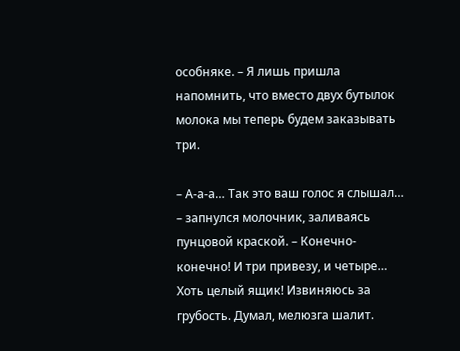особняке. – Я лишь пришла напомнить, что вместо двух бутылок молока мы теперь будем заказывать три.

– А-а-а… Так это ваш голос я слышал… – запнулся молочник, заливаясь пунцовой краской. – Конечно-конечно! И три привезу, и четыре… Хоть целый ящик! Извиняюсь за грубость. Думал, мелюзга шалит.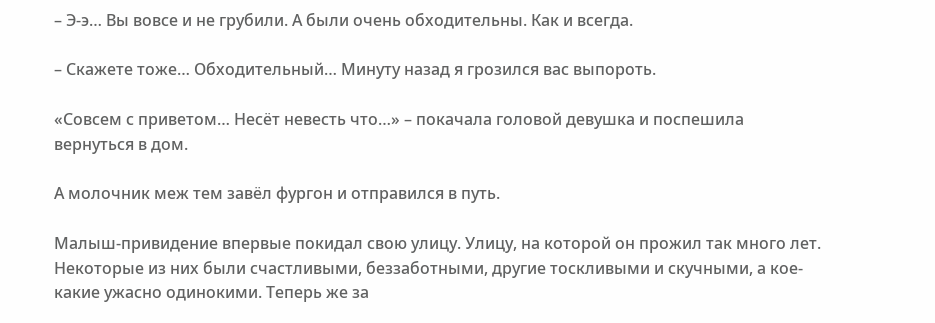– Э-э… Вы вовсе и не грубили. А были очень обходительны. Как и всегда.

– Скажете тоже… Обходительный… Минуту назад я грозился вас выпороть.

«Совсем с приветом… Несёт невесть что…» – покачала головой девушка и поспешила вернуться в дом.

А молочник меж тем завёл фургон и отправился в путь.

Малыш-привидение впервые покидал свою улицу. Улицу, на которой он прожил так много лет. Некоторые из них были счастливыми, беззаботными, другие тоскливыми и скучными, а кое-какие ужасно одинокими. Теперь же за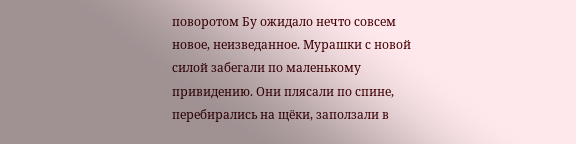поворотом Бу ожидало нечто совсем новое, неизведанное. Мурашки с новой силой забегали по маленькому привидению. Они плясали по спине, перебирались на щёки, заползали в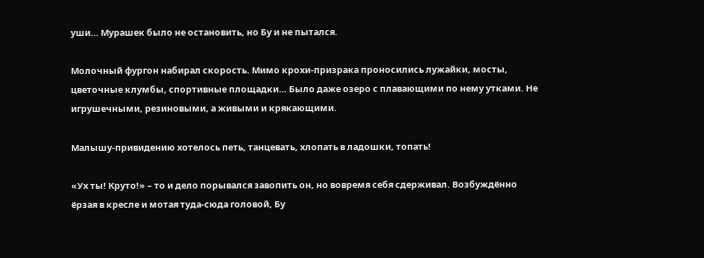уши… Мурашек было не остановить, но Бу и не пытался.

Молочный фургон набирал скорость. Мимо крохи-призрака проносились лужайки, мосты, цветочные клумбы, спортивные площадки… Было даже озеро с плавающими по нему утками. Не игрушечными, резиновыми, а живыми и крякающими.

Малышу-привидению хотелось петь, танцевать, хлопать в ладошки, топать!

«Ух ты! Круто!» – то и дело порывался завопить он, но вовремя себя сдерживал. Возбуждённо ёрзая в кресле и мотая туда-сюда головой, Бу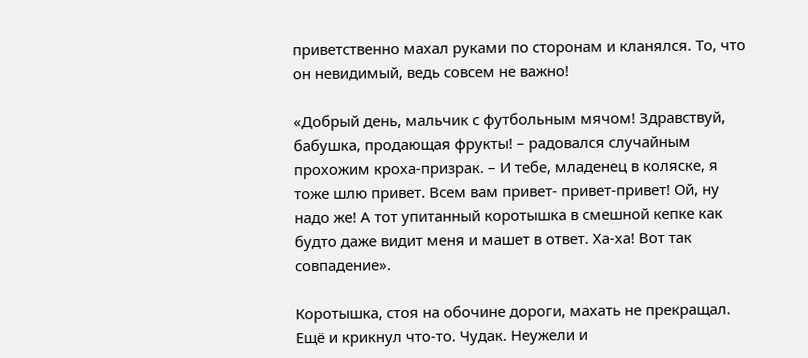приветственно махал руками по сторонам и кланялся. То, что он невидимый, ведь совсем не важно!

«Добрый день, мальчик с футбольным мячом! Здравствуй, бабушка, продающая фрукты! – радовался случайным прохожим кроха-призрак. – И тебе, младенец в коляске, я тоже шлю привет. Всем вам привет- привет-привет! Ой, ну надо же! А тот упитанный коротышка в смешной кепке как будто даже видит меня и машет в ответ. Ха-ха! Вот так совпадение».

Коротышка, стоя на обочине дороги, махать не прекращал. Ещё и крикнул что-то. Чудак. Неужели и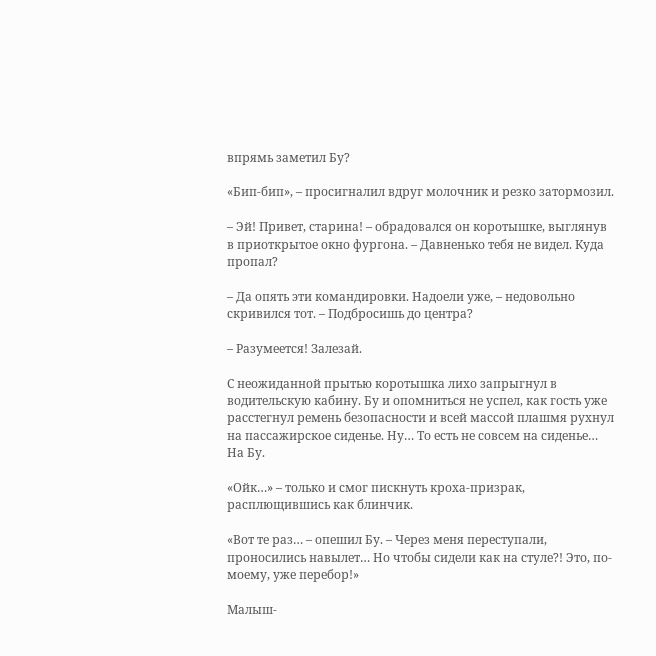впрямь заметил Бу?

«Бип-бип», – просигналил вдруг молочник и резко затормозил.

– Эй! Привет, старина! – обрадовался он коротышке, выглянув в приоткрытое окно фургона. – Давненько тебя не видел. Куда пропал?

– Да опять эти командировки. Надоели уже, – недовольно скривился тот. – Подбросишь до центра?

– Разумеется! Залезай.

С неожиданной прытью коротышка лихо запрыгнул в водительскую кабину. Бу и опомниться не успел, как гость уже расстегнул ремень безопасности и всей массой плашмя рухнул на пассажирское сиденье. Ну… То есть не совсем на сиденье… На Бу.

«Ойк…» – только и смог пискнуть кроха-призрак, расплющившись как блинчик.

«Вот те раз… – опешил Бу. – Через меня переступали, проносились навылет… Но чтобы сидели как на стуле?! Это, по-моему, уже перебор!»

Малыш-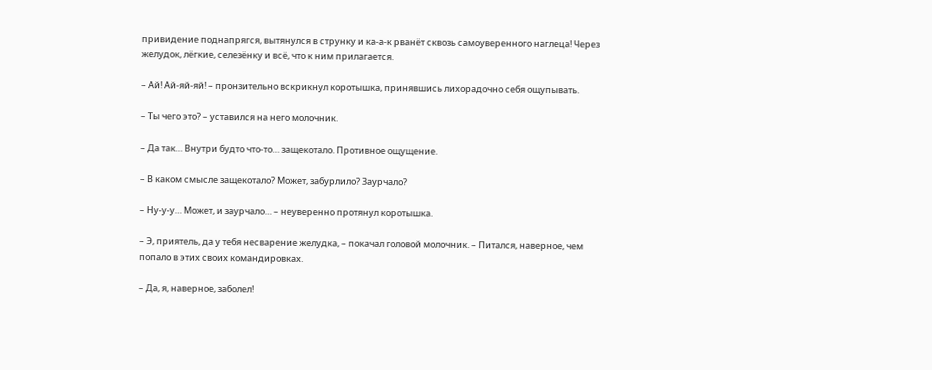привидение поднапрягся, вытянулся в струнку и ка-а-к рванёт сквозь самоуверенного наглеца! Через желудок, лёгкие, селезёнку и всё, что к ним прилагается.

– Ай! Ай-яй-яй! – пронзительно вскрикнул коротышка, принявшись лихорадочно себя ощупывать.

– Ты чего это? – уставился на него молочник.

– Да так… Внутри будто что-то… защекотало. Противное ощущение.

– В каком смысле защекотало? Может, забурлило? Заурчало?

– Ну-у-у… Может, и заурчало… – неуверенно протянул коротышка.

– Э, приятель, да у тебя несварение желудка, – покачал головой молочник. – Питался, наверное, чем попало в этих своих командировках.

– Да, я, наверное, заболел!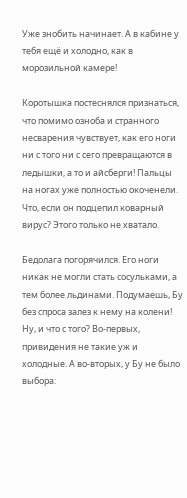Уже знобить начинает. А в кабине у тебя ещё и холодно, как в морозильной камере!

Коротышка постеснялся признаться, что помимо озноба и странного несварения чувствует, как его ноги ни с того ни с сего превращаются в ледышки, а то и айсберги! Пальцы на ногах уже полностью окоченели. Что, если он подцепил коварный вирус? Этого только не хватало.

Бедолага погорячился. Его ноги никак не могли стать сосульками, а тем более льдинами. Подумаешь, Бу без спроса залез к нему на колени! Ну, и что с того? Во-первых, привидения не такие уж и холодные. А во-вторых, у Бу не было выбора: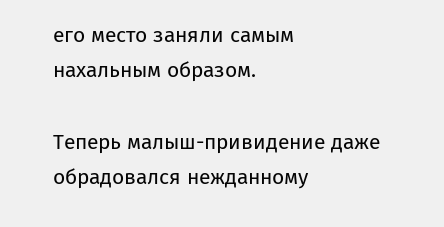его место заняли самым нахальным образом.

Теперь малыш-привидение даже обрадовался нежданному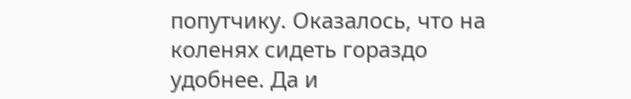попутчику. Оказалось, что на коленях сидеть гораздо удобнее. Да и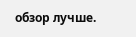обзор лучше.